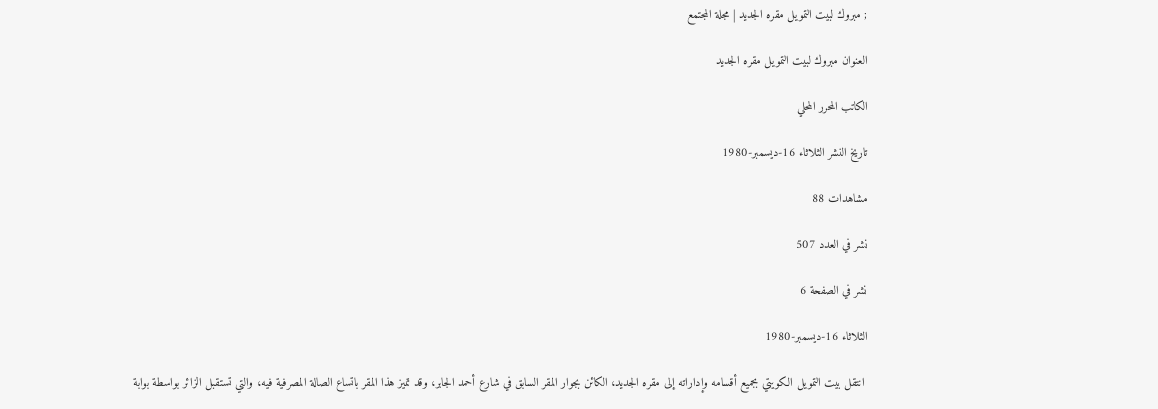; مبروك لبيت التمويل مقره الجديد | مجلة المجتمع

العنوان مبروك لبيت التمويل مقره الجديد

الكاتب المحرر المحلي

تاريخ النشر الثلاثاء 16-ديسمبر-1980

مشاهدات 88

نشر في العدد 507

نشر في الصفحة 6

الثلاثاء 16-ديسمبر-1980

 انتقل بيت التمويل الكويتي بجميع أقسامه وإداراته إلى مقره الجديد، الكائن بجوار المقر السابق في شارع أحمد الجابر، وقد تميز هذا المقر باتساع الصالة المصرفية فيه، والتي تستقبل الزائر بواسطة بوابة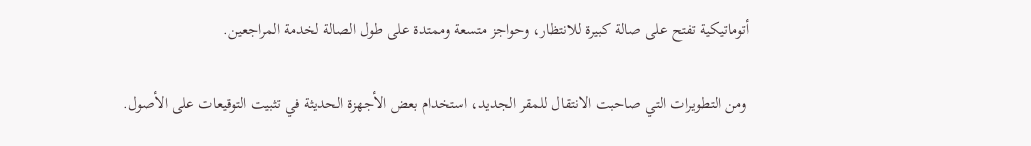أتوماتيكية تفتح على صالة كبيرة للانتظار، وحواجز متسعة وممتدة على طول الصالة لخدمة المراجعين.

 ومن التطويرات التي صاحبت الانتقال للمقر الجديد، استخدام بعض الأجهزة الحديثة في تثبيت التوقيعات على الأصول.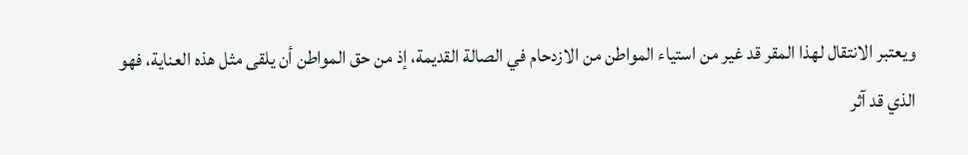ويعتبر الانتقال لهذا المقر قد غير من استياء المواطن من الازدحام في الصالة القديمة، إذ من حق المواطن أن يلقى مثل هذه العناية، فهو الذي قد آثر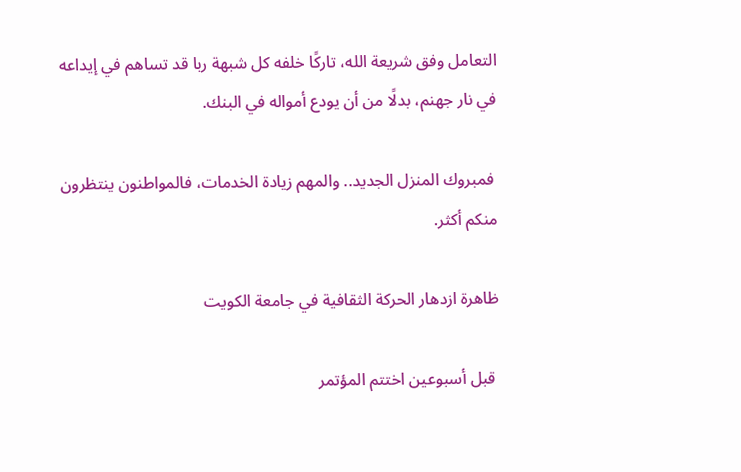التعامل وفق شريعة الله، تاركًا خلفه كل شبهة ربا قد تساهم في إيداعه في نار جهنم، بدلًا من أن يودع أمواله في البنك.

 فمبروك المنزل الجديد.. والمهم زيادة الخدمات، فالمواطنون ينتظرون منكم أكثر.

ظاهرة ازدهار الحركة الثقافية في جامعة الكويت

 قبل أسبوعين اختتم المؤتمر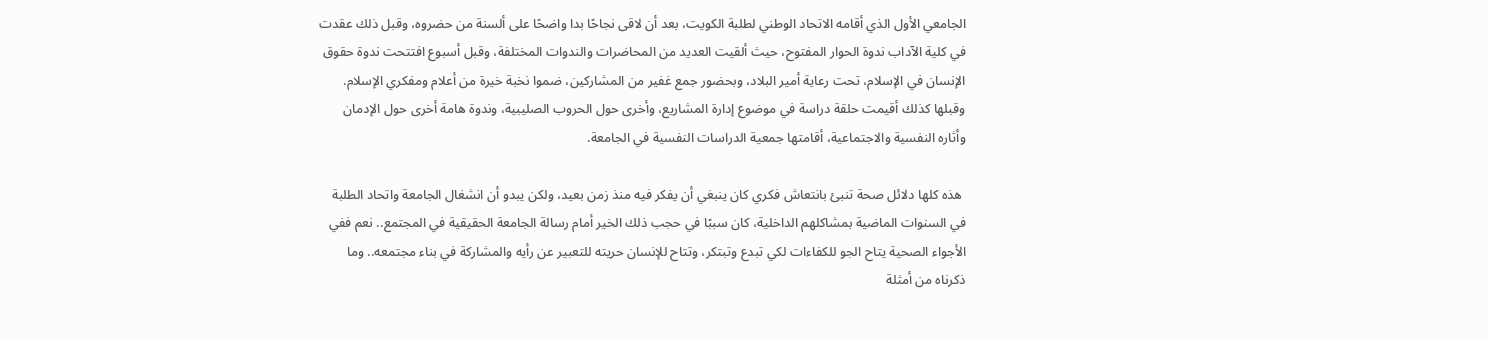الجامعي الأول الذي أقامه الاتحاد الوطني لطلبة الكويت، بعد أن لاقى نجاحًا بدا واضحًا على ألسنة من حضروه، وقبل ذلك عقدت في كلية الآداب ندوة الحوار المفتوح، حيث ألقيت العديد من المحاضرات والندوات المختلفة، وقبل أسبوع افتتحت ندوة حقوق الإنسان في الإسلام، تحت رعاية أمير البلاد، وبحضور جمع غفير من المشاركين، ضموا نخبة خيرة من أعلام ومفكري الإسلام. وقبلها كذلك أقيمت حلقة دراسة في موضوع إدارة المشاريع، وأخرى حول الحروب الصليبية، وندوة هامة أخرى حول الإدمان وأثاره النفسية والاجتماعية، أقامتها جمعية الدراسات النفسية في الجامعة.

 هذه كلها دلائل صحة تنبئ بانتعاش فكري كان ينبغي أن يفكر فيه منذ زمن بعيد، ولكن يبدو أن انشغال الجامعة واتحاد الطلبة في السنوات الماضية بمشاكلهم الداخلية، كان سببًا في حجب ذلك الخير أمام رسالة الجامعة الحقيقية في المجتمع.. نعم ففي الأجواء الصحية يتاح الجو للكفاءات لكي تبدع وتبتكر، وتتاح للإنسان حريته للتعبير عن رأيه والمشاركة في بناء مجتمعه.. وما ذكرناه من أمثلة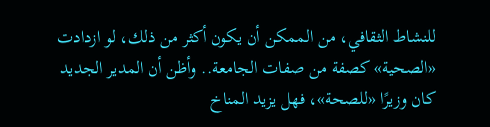للنشاط الثقافي، من الممكن أن يكون أكثر من ذلك، لو ازدادت «الصحية» كصفة من صفات الجامعة.. وأظن أن المدير الجديد كان وزيرًا «للصحة»، فهل يزيد المناخ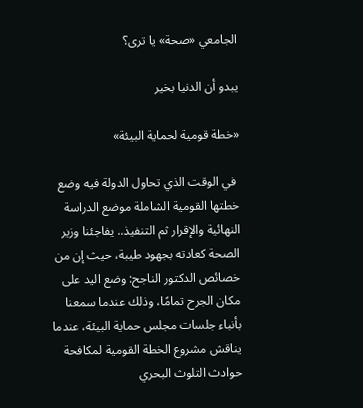الجامعي «صحة» يا ترى؟

يبدو أن الدنيا بخير

«خطة قومية لحماية البيئة»

 في الوقت الذي تحاول الدولة فيه وضع خطتها القومية الشاملة موضع الدراسة النهائية والإقرار ثم التنفيذ.. يفاجئنا وزير الصحة كعادته بجهود طيبة، حيث إن من خصائص الدكتور الناجح: وضع اليد على مكان الجرح تمامًا، وذلك عندما سمعنا بأنباء جلسات مجلس حماية البيئة، عندما يناقش مشروع الخطة القومية لمكافحة حوادث التلوث البحري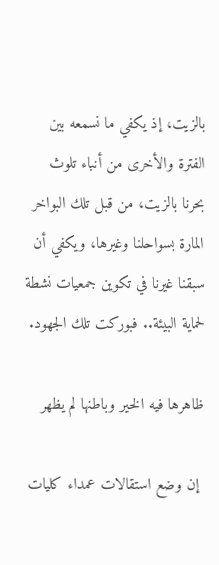بالزيت، إذ يكفي ما نسمعه بين الفترة والأخرى من أنباء تلوث بحرنا بالزيت، من قبل تلك البواخر المارة بسواحلنا وغيرها، ويكفي أن سبقنا غيرنا في تكوين جمعيات نشطة لحماية البيئة.. فبوركت تلك الجهود.

ظاهرها فيه الخير وباطنها لم يظهر

 إن وضع استقالات عمداء كليات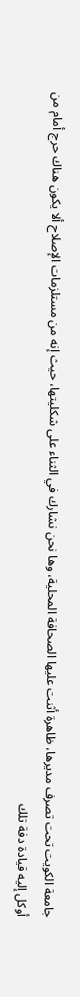جامعة الكويت تحت تصرف مديرها، ظاهرة أثنت عليها الصحافة المحلية، وها نحن نشارك في الثناء على شكليتها، حيث إنه من مستلزمات الإصلاح ألا يكون هناك حرج أمام من أوكل إليه قيادة دفة تلك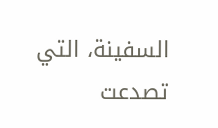السفينة، التي تصدعت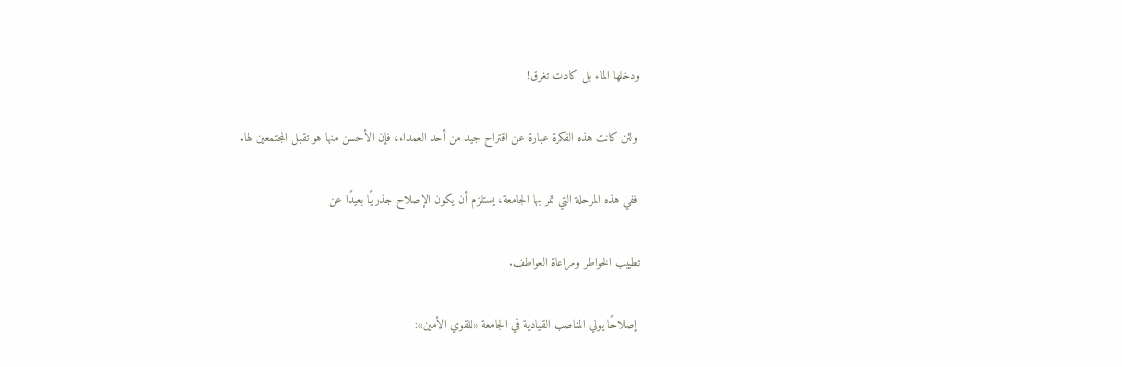ودخلها الماء بل كادت تغرق!

 ولئن كانت هذه الفكرة عبارة عن اقتراح جيد من أحد العمداء، فإن الأحسن منها هو تقبل المجتمعين لها.

 ففي هذه المرحلة التي تمر بها الجامعة، يستلزم أن يكون الإصلاح جذريًا بعيدًا عن

تطييب الخواطر ومراعاة العواطف.

 إصلاحًا يولي المناصب القيادية في الجامعة «للقوي الأمين»: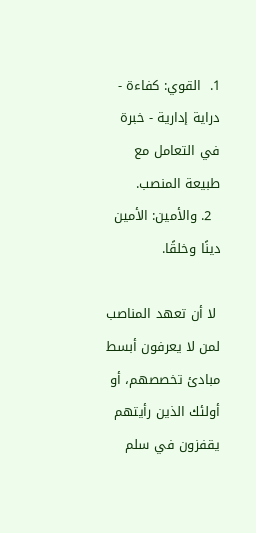1.  القوي: كفاءة - دراية إدارية - خبرة في التعامل مع طبيعة المنصب.
  2. والأمين: الأمين دينًا وخلقًا.

 لا أن تعهد المناصب لمن لا يعرفون أبسط مبادئ تخصصهم، أو أولئك الذين رأيتهم يقفزون في سلم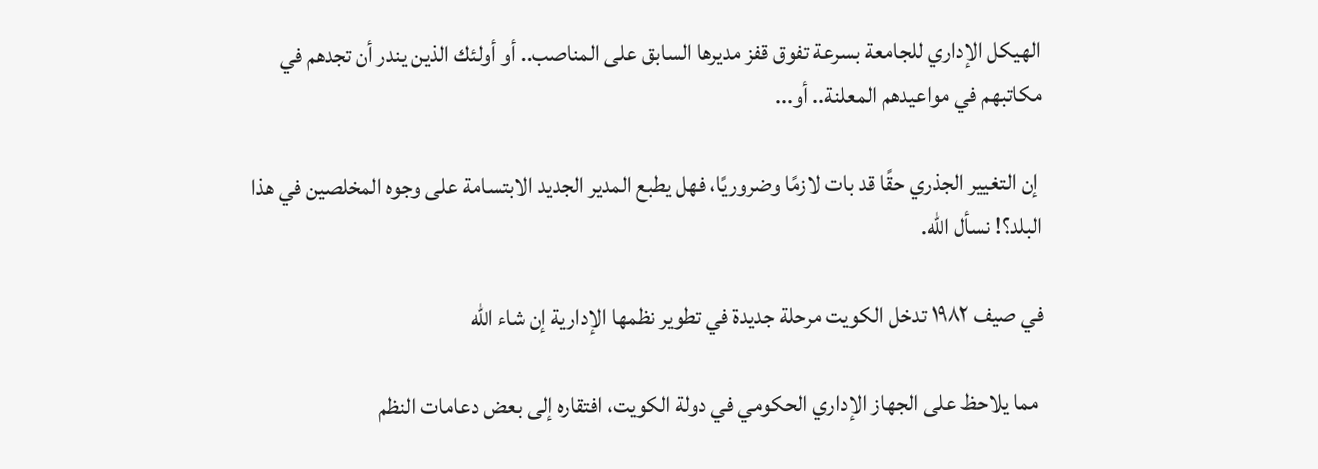الهيكل الإداري للجامعة بسرعة تفوق قفز مديرها السابق على المناصب.. أو أولئك الذين يندر أن تجدهم في مكاتبهم في مواعيدهم المعلنة.. أو...

 إن التغيير الجذري حقًا قد بات لازمًا وضروريًا، فهل يطبع المدير الجديد الابتسامة على وجوه المخلصين في هذا البلد؟! نسأل الله.

في صيف ۱۹۸۲ تدخل الكويت مرحلة جديدة في تطوير نظمها الإدارية إن شاء الله

 مما يلاحظ على الجهاز الإداري الحكومي في دولة الكويت، افتقاره إلى بعض دعامات النظم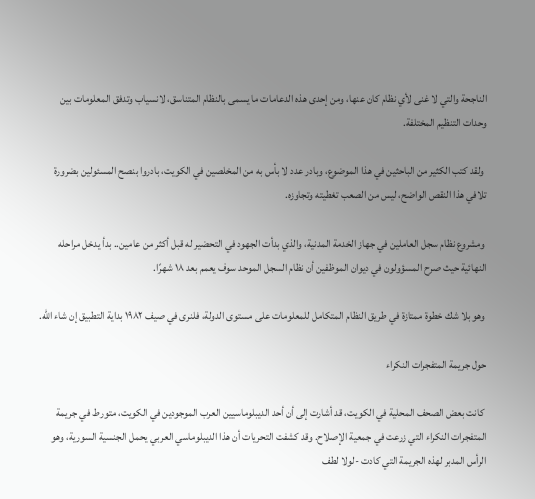الناجحة والتي لا غنى لأي نظام كان عنها، ومن إحدى هذه الدعامات ما يسمى بالنظام المتناسق، لانسياب وتدفق المعلومات بين وحدات التنظيم المختلفة.

 ولقد كتب الكثير من الباحثين في هذا الموضوع، وبادر عدد لا بأس به من المخلصين في الكويت، بادروا بنصح المسئولين بضرورة تلافي هذا النقص الواضح، ليس من الصعب تغطيته وتجاوزه.

 ومشروع نظام سجل العاملين في جهاز الخدمة المدنية، والذي بدأت الجهود في التحضير له قبل أكثر من عامين.. بدأ يدخل مراحله النهائية حيث صرح المسؤولون في ديوان الموظفين أن نظام السجل الموحد سوف يعمم بعد ۱۸ شهرًا.

 وهو بلا شك خطوة ممتازة في طريق النظام المتكامل للمعلومات على مستوى الدولة، فلنرى في صيف ۱۹۸۲ بداية التطبيق إن شاء الله.

حول جريمة المتفجرات النكراء

 كانت بعض الصحف المحلية في الكويت، قد أشارت إلى أن أحد الديبلوماسيين العرب الموجودين في الكويت، متورط في جريمة المتفجرات النكراء التي زرعت في جمعية الإصلاح. وقد كشفت التحريات أن هذا الديبلوماسي العربي يحمل الجنسية السورية، وهو الرأس المدبر لهذه الجريمة التي كادت -لولا لطف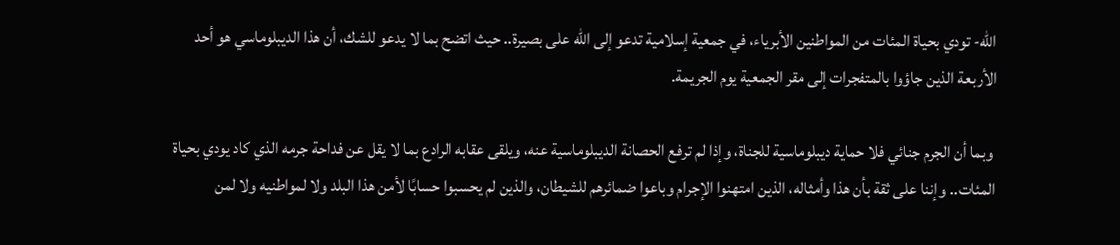الله- تودي بحياة المئات من المواطنين الأبرياء، في جمعية إسلامية تدعو إلى الله على بصيرة.. حيث اتضح بما لا يدعو للشك، أن هذا الديبلوماسي هو أحد الأربعة الذين جاؤوا بالمتفجرات إلى مقر الجمعية يوم الجريمة.

 وبما أن الجرم جنائي فلا حماية ديبلوماسية للجناة، وإذا لم ترفع الحصانة الديبلوماسية عنه، ويلقى عقابه الرادع بما لا يقل عن فداحة جرمه الذي كاد يودي بحياة المئات.. وإننا على ثقة بأن هذا وأمثاله، الذين امتهنوا الإجرام وباعوا ضمائرهم للشيطان، والذين لم يحسبوا حسابًا لأمن هذا البلد ولا لمواطنيه ولا لمن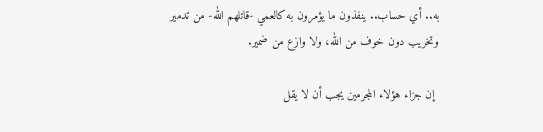به.. أي حساب.. ينفذون ما يؤمرون به كالعمي -قاتلهم الله- من تدمير وتخريب دون خوف من الله، ولا وازع من ضمير.

 إن جزاء هؤلاء المجرمين يجب أن لا يقل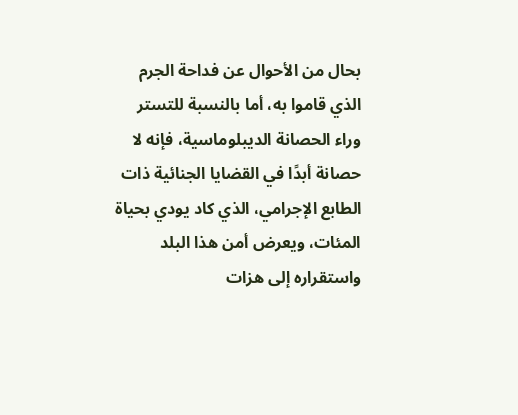بحال من الأحوال عن فداحة الجرم الذي قاموا به، أما بالنسبة للتستر وراء الحصانة الديبلوماسية، فإنه لا حصانة أبدًا في القضايا الجنائية ذات الطابع الإجرامي، الذي كاد يودي بحياة المئات، ويعرض أمن هذا البلد واستقراره إلى هزات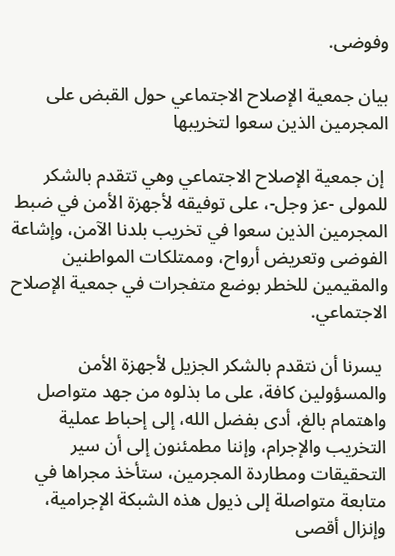وفوضى.

بيان جمعية الإصلاح الاجتماعي حول القبض على المجرمين الذين سعوا لتخريبها

 إن جمعية الإصلاح الاجتماعي وهي تتقدم بالشكر للمولى -عز وجل-، على توفيقه لأجهزة الأمن في ضبط المجرمين الذين سعوا في تخريب بلدنا الآمن، وإشاعة الفوضى وتعريض أرواح، وممتلكات المواطنين والمقيمين للخطر بوضع متفجرات في جمعية الإصلاح الاجتماعي.

 يسرنا أن نتقدم بالشكر الجزيل لأجهزة الأمن والمسؤولين كافة، على ما بذلوه من جهد متواصل واهتمام بالغ، أدى بفضل الله، إلى إحباط عملية التخريب والإجرام، وإننا مطمئنون إلى أن سير التحقيقات ومطاردة المجرمين، ستأخذ مجراها في متابعة متواصلة إلى ذيول هذه الشبكة الإجرامية، وإنزال أقصى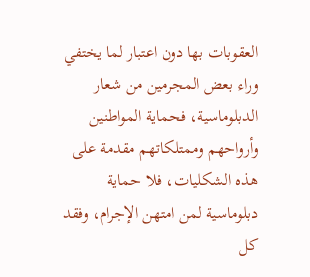العقوبات بها دون اعتبار لما يختفي وراء بعض المجرمين من شعار الدبلوماسية، فحماية المواطنين وأرواحهم وممتلكاتهم مقدمة على هذه الشكليات، فلا حماية دبلوماسية لمن امتهن الإجرام، وفقد كل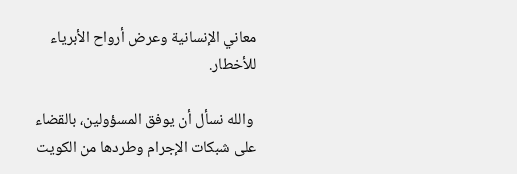معاني الإنسانية وعرض أرواح الأبرياء للأخطار.

 والله نسأل أن يوفق المسؤولين، بالقضاء على شبكات الإجرام وطردها من الكويت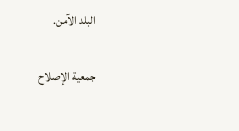البلد الآمن.

جمعية الإصلاح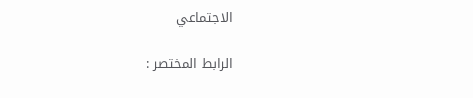الاجتماعي

الرابط المختصر :